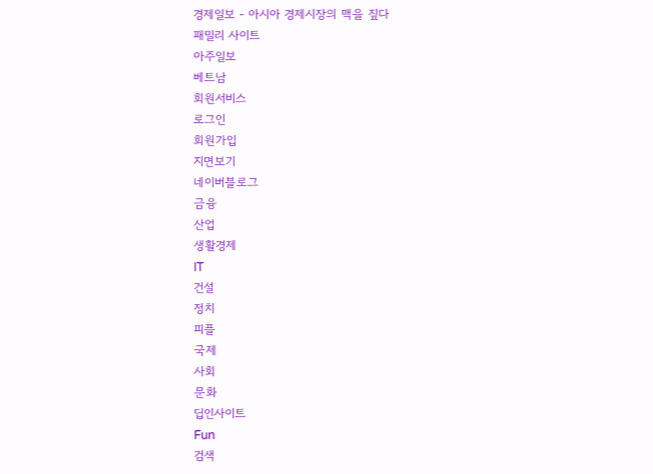경제일보 - 아시아 경제시장의 맥을 짚다
패밀리 사이트
아주일보
베트남
회원서비스
로그인
회원가입
지면보기
네이버블로그
금융
산업
생활경제
IT
건설
정치
피플
국제
사회
문화
딥인사이트
Fun
검색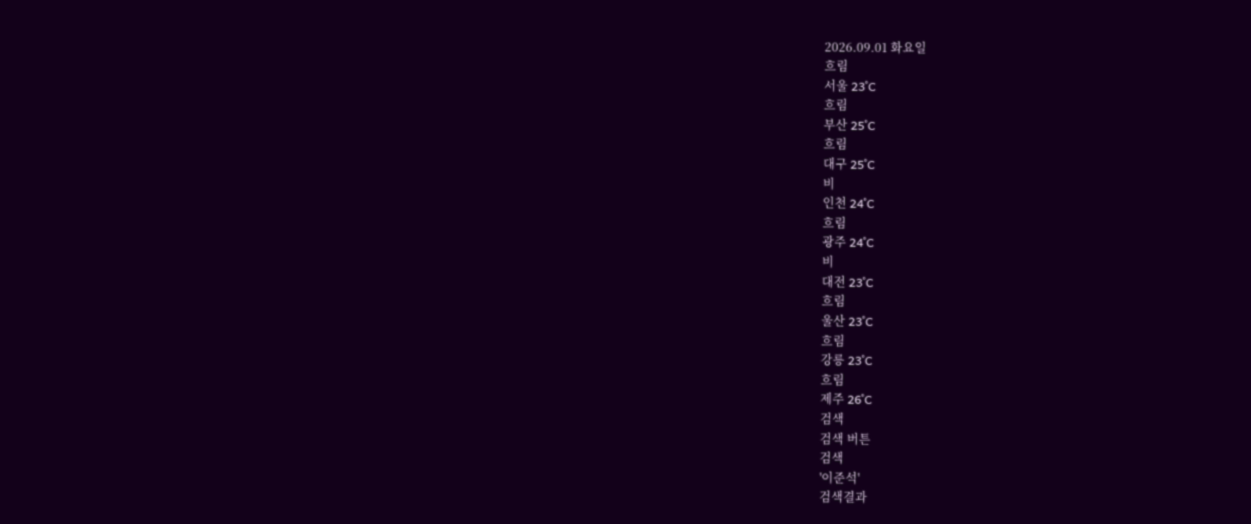2026.09.01 화요일
흐림
서울 23˚C
흐림
부산 25˚C
흐림
대구 25˚C
비
인천 24˚C
흐림
광주 24˚C
비
대전 23˚C
흐림
울산 23˚C
흐림
강릉 23˚C
흐림
제주 26˚C
검색
검색 버튼
검색
'이준석'
검색결과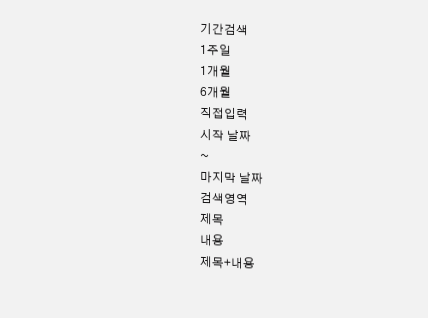기간검색
1주일
1개월
6개월
직접입력
시작 날짜
~
마지막 날짜
검색영역
제목
내용
제목+내용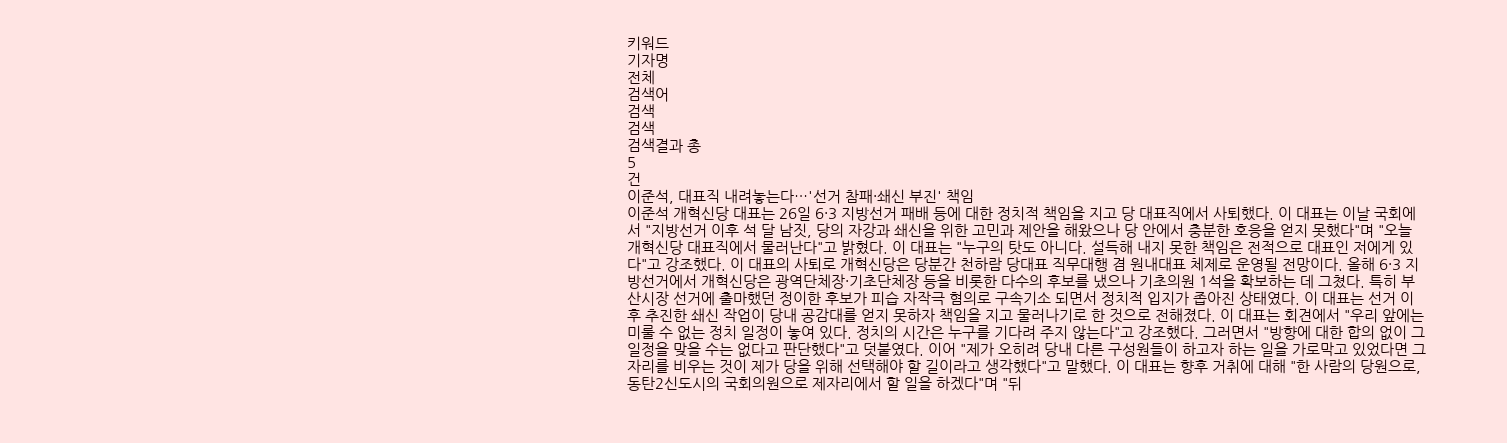키워드
기자명
전체
검색어
검색
검색
검색결과 총
5
건
이준석, 대표직 내려놓는다…'선거 참패·쇄신 부진' 책임
이준석 개혁신당 대표는 26일 6·3 지방선거 패배 등에 대한 정치적 책임을 지고 당 대표직에서 사퇴했다. 이 대표는 이날 국회에서 "지방선거 이후 석 달 남짓, 당의 자강과 쇄신을 위한 고민과 제안을 해왔으나 당 안에서 충분한 호응을 얻지 못했다"며 "오늘 개혁신당 대표직에서 물러난다"고 밝혔다. 이 대표는 "누구의 탓도 아니다. 설득해 내지 못한 책임은 전적으로 대표인 저에게 있다"고 강조했다. 이 대표의 사퇴로 개혁신당은 당분간 천하람 당대표 직무대행 겸 원내대표 체제로 운영될 전망이다. 올해 6·3 지방선거에서 개혁신당은 광역단체장·기초단체장 등을 비롯한 다수의 후보를 냈으나 기초의원 1석을 확보하는 데 그쳤다. 특히 부산시장 선거에 출마했던 정이한 후보가 피습 자작극 혐의로 구속기소 되면서 정치적 입지가 좁아진 상태였다. 이 대표는 선거 이후 추진한 쇄신 작업이 당내 공감대를 얻지 못하자 책임을 지고 물러나기로 한 것으로 전해졌다. 이 대표는 회견에서 "우리 앞에는 미룰 수 없는 정치 일정이 놓여 있다. 정치의 시간은 누구를 기다려 주지 않는다"고 강조했다. 그러면서 "방향에 대한 합의 없이 그 일정을 맞을 수는 없다고 판단했다"고 덧붙였다. 이어 "제가 오히려 당내 다른 구성원들이 하고자 하는 일을 가로막고 있었다면 그 자리를 비우는 것이 제가 당을 위해 선택해야 할 길이라고 생각했다"고 말했다. 이 대표는 향후 거취에 대해 "한 사람의 당원으로, 동탄2신도시의 국회의원으로 제자리에서 할 일을 하겠다"며 "뒤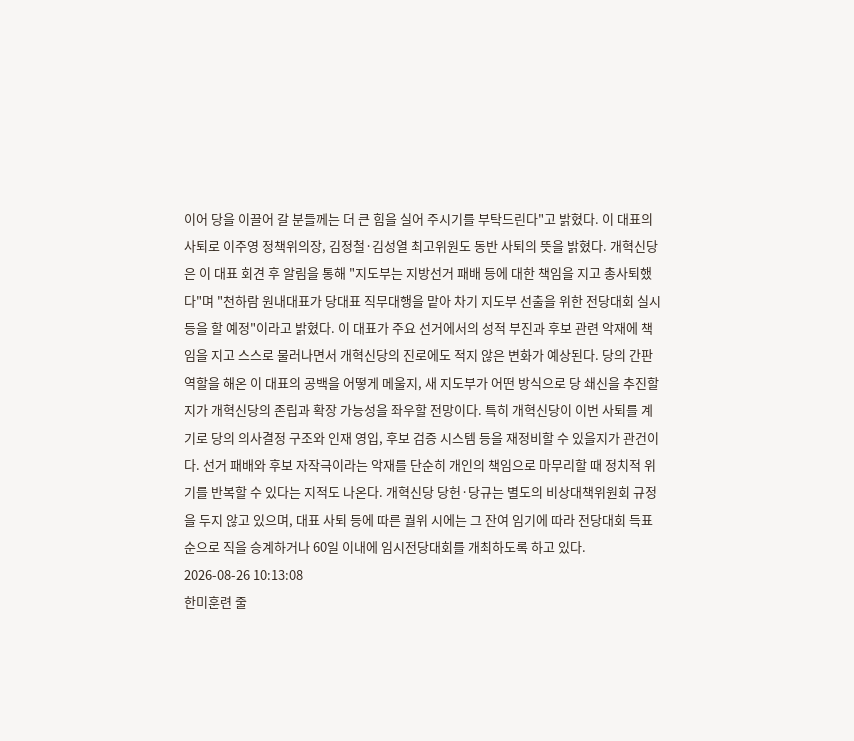이어 당을 이끌어 갈 분들께는 더 큰 힘을 실어 주시기를 부탁드린다"고 밝혔다. 이 대표의 사퇴로 이주영 정책위의장, 김정철·김성열 최고위원도 동반 사퇴의 뜻을 밝혔다. 개혁신당은 이 대표 회견 후 알림을 통해 "지도부는 지방선거 패배 등에 대한 책임을 지고 총사퇴했다"며 "천하람 원내대표가 당대표 직무대행을 맡아 차기 지도부 선출을 위한 전당대회 실시 등을 할 예정"이라고 밝혔다. 이 대표가 주요 선거에서의 성적 부진과 후보 관련 악재에 책임을 지고 스스로 물러나면서 개혁신당의 진로에도 적지 않은 변화가 예상된다. 당의 간판 역할을 해온 이 대표의 공백을 어떻게 메울지, 새 지도부가 어떤 방식으로 당 쇄신을 추진할지가 개혁신당의 존립과 확장 가능성을 좌우할 전망이다. 특히 개혁신당이 이번 사퇴를 계기로 당의 의사결정 구조와 인재 영입, 후보 검증 시스템 등을 재정비할 수 있을지가 관건이다. 선거 패배와 후보 자작극이라는 악재를 단순히 개인의 책임으로 마무리할 때 정치적 위기를 반복할 수 있다는 지적도 나온다. 개혁신당 당헌·당규는 별도의 비상대책위원회 규정을 두지 않고 있으며, 대표 사퇴 등에 따른 궐위 시에는 그 잔여 임기에 따라 전당대회 득표순으로 직을 승계하거나 60일 이내에 임시전당대회를 개최하도록 하고 있다.
2026-08-26 10:13:08
한미훈련 줄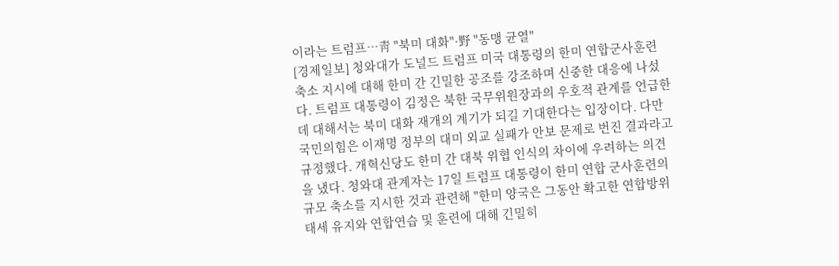이라는 트럼프…靑 "북미 대화"·野 "동맹 균열"
[경제일보] 청와대가 도널드 트럼프 미국 대통령의 한미 연합군사훈련 축소 지시에 대해 한미 간 긴밀한 공조를 강조하며 신중한 대응에 나섰다. 트럼프 대통령이 김정은 북한 국무위원장과의 우호적 관계를 언급한 데 대해서는 북미 대화 재개의 계기가 되길 기대한다는 입장이다. 다만 국민의힘은 이재명 정부의 대미 외교 실패가 안보 문제로 번진 결과라고 규정했다. 개혁신당도 한미 간 대북 위협 인식의 차이에 우려하는 의견을 냈다. 청와대 관계자는 17일 트럼프 대통령이 한미 연합 군사훈련의 규모 축소를 지시한 것과 관련해 "한미 양국은 그동안 확고한 연합방위태세 유지와 연합연습 및 훈련에 대해 긴밀히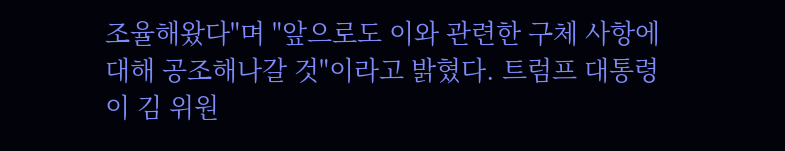조율해왔다"며 "앞으로도 이와 관련한 구체 사항에 대해 공조해나갈 것"이라고 밝혔다. 트럼프 대통령이 김 위원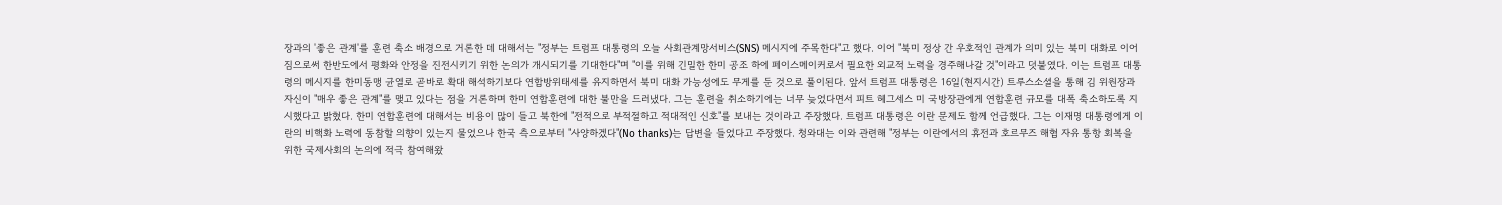장과의 '좋은 관계'를 훈련 축소 배경으로 거론한 데 대해서는 "정부는 트럼프 대통령의 오늘 사회관계망서비스(SNS) 메시지에 주목한다"고 했다. 이어 "북미 정상 간 우호적인 관계가 의미 있는 북미 대화로 이어짐으로써 한반도에서 평화와 안정을 진전시키기 위한 논의가 개시되기를 기대한다"며 "이를 위해 긴밀한 한미 공조 하에 페이스메이커로서 필요한 외교적 노력을 경주해나갈 것"이라고 덧붙였다. 이는 트럼프 대통령의 메시지를 한미동맹 균열로 곧바로 확대 해석하기보다 연합방위태세를 유지하면서 북미 대화 가능성에도 무게를 둔 것으로 풀이된다. 앞서 트럼프 대통령은 16일(현지시간) 트루스소셜을 통해 김 위원장과 자신이 "매우 좋은 관계"를 맺고 있다는 점을 거론하며 한미 연합훈련에 대한 불만을 드러냈다. 그는 훈련을 취소하기에는 너무 늦었다면서 피트 헤그세스 미 국방장관에게 연합훈련 규모를 대폭 축소하도록 지시했다고 밝혔다. 한미 연합훈련에 대해서는 비용이 많이 들고 북한에 "전적으로 부적절하고 적대적인 신호"를 보내는 것이라고 주장했다. 트럼프 대통령은 이란 문제도 함께 언급했다. 그는 이재명 대통령에게 이란의 비핵화 노력에 동참할 의향이 있는지 물었으나 한국 측으로부터 "사양하겠다"(No thanks)는 답변을 들었다고 주장했다. 청와대는 이와 관련해 "정부는 이란에서의 휴전과 호르무즈 해협 자유 통항 회복을 위한 국제사회의 논의에 적극 참여해왔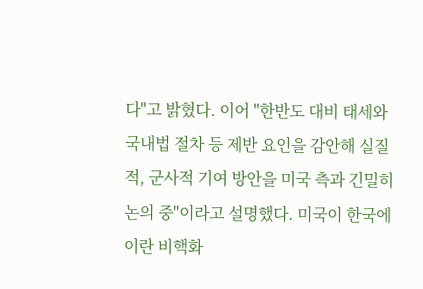다"고 밝혔다. 이어 "한반도 대비 태세와 국내법 절차 등 제반 요인을 감안해 실질적, 군사적 기여 방안을 미국 측과 긴밀히 논의 중"이라고 설명했다. 미국이 한국에 이란 비핵화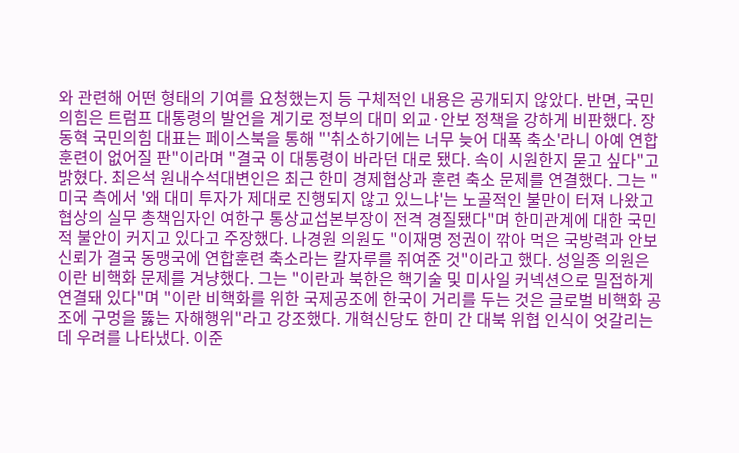와 관련해 어떤 형태의 기여를 요청했는지 등 구체적인 내용은 공개되지 않았다. 반면, 국민의힘은 트럼프 대통령의 발언을 계기로 정부의 대미 외교·안보 정책을 강하게 비판했다. 장동혁 국민의힘 대표는 페이스북을 통해 "'취소하기에는 너무 늦어 대폭 축소'라니 아예 연합훈련이 없어질 판"이라며 "결국 이 대통령이 바라던 대로 됐다. 속이 시원한지 묻고 싶다"고 밝혔다. 최은석 원내수석대변인은 최근 한미 경제협상과 훈련 축소 문제를 연결했다. 그는 "미국 측에서 '왜 대미 투자가 제대로 진행되지 않고 있느냐'는 노골적인 불만이 터져 나왔고 협상의 실무 총책임자인 여한구 통상교섭본부장이 전격 경질됐다"며 한미관계에 대한 국민적 불안이 커지고 있다고 주장했다. 나경원 의원도 "이재명 정권이 깎아 먹은 국방력과 안보 신뢰가 결국 동맹국에 연합훈련 축소라는 칼자루를 쥐여준 것"이라고 했다. 성일종 의원은 이란 비핵화 문제를 겨냥했다. 그는 "이란과 북한은 핵기술 및 미사일 커넥션으로 밀접하게 연결돼 있다"며 "이란 비핵화를 위한 국제공조에 한국이 거리를 두는 것은 글로벌 비핵화 공조에 구멍을 뚫는 자해행위"라고 강조했다. 개혁신당도 한미 간 대북 위협 인식이 엇갈리는 데 우려를 나타냈다. 이준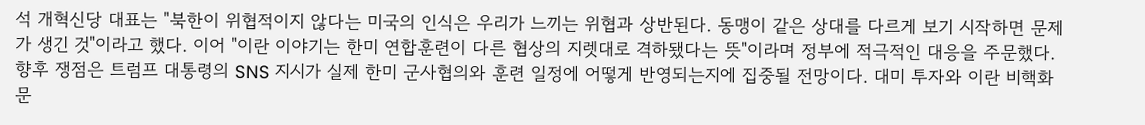석 개혁신당 대표는 "북한이 위협적이지 않다는 미국의 인식은 우리가 느끼는 위협과 상반된다. 동맹이 같은 상대를 다르게 보기 시작하면 문제가 생긴 것"이라고 했다. 이어 "이란 이야기는 한미 연합훈련이 다른 협상의 지렛대로 격하됐다는 뜻"이라며 정부에 적극적인 대응을 주문했다. 향후 쟁점은 트럼프 대통령의 SNS 지시가 실제 한미 군사협의와 훈련 일정에 어떻게 반영되는지에 집중될 전망이다. 대미 투자와 이란 비핵화 문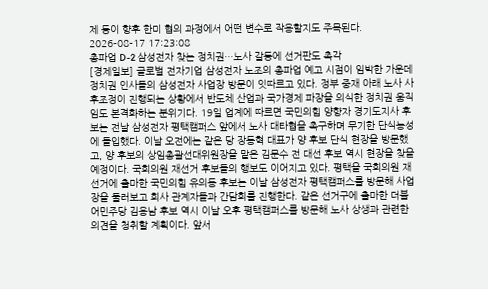제 등이 향후 한미 협의 과정에서 어떤 변수로 작용할지도 주목된다.
2026-08-17 17:23:08
총파업 D-2 삼성전자 찾는 정치권…노사 갈등에 선거판도 촉각
[경제일보] 글로벌 전자기업 삼성전자 노조의 총파업 예고 시점이 임박한 가운데 정치권 인사들의 삼성전자 사업장 방문이 잇따르고 있다. 정부 중재 아래 노사 사후조정이 진행되는 상황에서 반도체 산업과 국가경제 파장을 의식한 정치권 움직임도 본격화하는 분위기다. 19일 업계에 따르면 국민의힘 양향자 경기도지사 후보는 전날 삼성전자 평택캠퍼스 앞에서 노사 대타협을 촉구하며 무기한 단식농성에 돌입했다. 이날 오전에는 같은 당 장동혁 대표가 양 후보 단식 현장을 방문했고, 양 후보의 상임총괄선대위원장을 맡은 김문수 전 대선 후보 역시 현장을 찾을 예정이다. 국회의원 재선거 후보들의 행보도 이어지고 있다. 평택을 국회의원 재선거에 출마한 국민의힘 유의동 후보는 이날 삼성전자 평택캠퍼스를 방문해 사업장을 둘러보고 회사 관계자들과 간담회를 진행한다. 같은 선거구에 출마한 더불어민주당 김용남 후보 역시 이날 오후 평택캠퍼스를 방문해 노사 상생과 관련한 의견을 청취할 계획이다. 앞서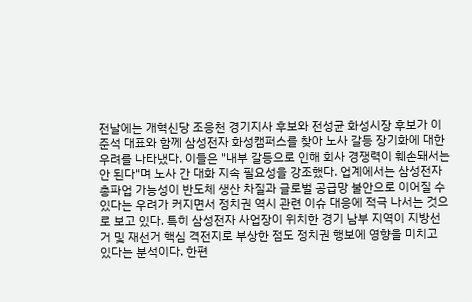전날에는 개혁신당 조응천 경기지사 후보와 전성균 화성시장 후보가 이준석 대표와 함께 삼성전자 화성캠퍼스를 찾아 노사 갈등 장기화에 대한 우려를 나타냈다. 이들은 "내부 갈등으로 인해 회사 경쟁력이 훼손돼서는 안 된다"며 노사 간 대화 지속 필요성을 강조했다. 업계에서는 삼성전자 총파업 가능성이 반도체 생산 차질과 글로벌 공급망 불안으로 이어질 수 있다는 우려가 커지면서 정치권 역시 관련 이슈 대응에 적극 나서는 것으로 보고 있다. 특히 삼성전자 사업장이 위치한 경기 남부 지역이 지방선거 및 재선거 핵심 격전지로 부상한 점도 정치권 행보에 영향을 미치고 있다는 분석이다. 한편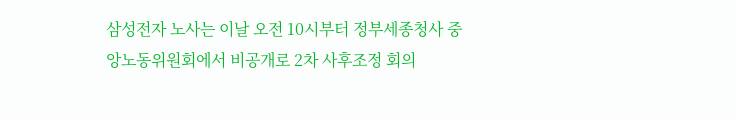삼성전자 노사는 이날 오전 10시부터 정부세종청사 중앙노동위원회에서 비공개로 2차 사후조정 회의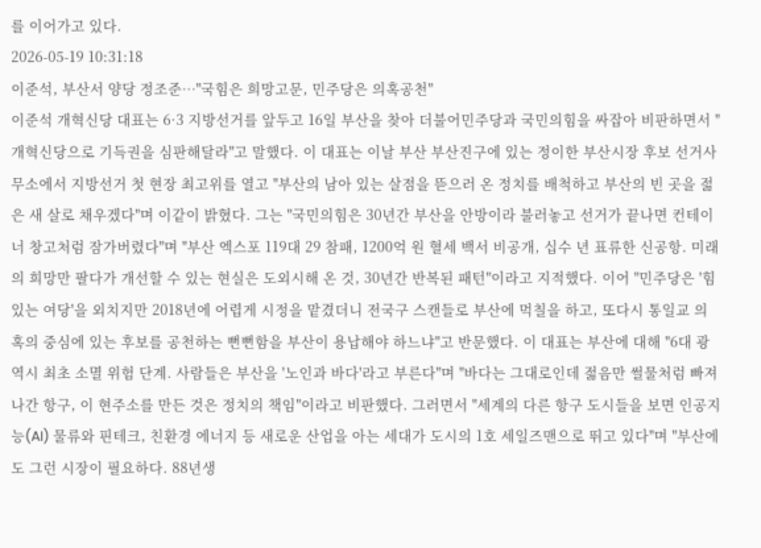를 이어가고 있다.
2026-05-19 10:31:18
이준석, 부산서 양당 정조준…"국힘은 희망고문, 민주당은 의혹공천"
이준석 개혁신당 대표는 6·3 지방선거를 앞두고 16일 부산을 찾아 더불어민주당과 국민의힘을 싸잡아 비판하면서 "개혁신당으로 기득권을 심판해달라"고 말했다. 이 대표는 이날 부산 부산진구에 있는 정이한 부산시장 후보 선거사무소에서 지방선거 첫 현장 최고위를 열고 "부산의 남아 있는 살점을 뜯으러 온 정치를 배척하고 부산의 빈 곳을 젊은 새 살로 채우겠다"며 이같이 밝혔다. 그는 "국민의힘은 30년간 부산을 안방이라 불러놓고 선거가 끝나면 컨테이너 창고처럼 잠가버렸다"며 "부산 엑스포 119대 29 참패, 1200억 원 혈세 백서 비공개, 십수 년 표류한 신공항. 미래의 희망만 팔다가 개선할 수 있는 현실은 도외시해 온 것, 30년간 반복된 패턴"이라고 지적했다. 이어 "민주당은 '힘 있는 여당'을 외치지만 2018년에 어렵게 시정을 맡겼더니 전국구 스캔들로 부산에 먹칠을 하고, 또다시 통일교 의혹의 중심에 있는 후보를 공천하는 뻔뻔함을 부산이 용납해야 하느냐"고 반문했다. 이 대표는 부산에 대해 "6대 광역시 최초 소멸 위험 단계. 사람들은 부산을 '노인과 바다'라고 부른다"며 "바다는 그대로인데 젊음만 썰물처럼 빠져나간 항구, 이 현주소를 만든 것은 정치의 책임"이라고 비판했다. 그러면서 "세계의 다른 항구 도시들을 보면 인공지능(AI) 물류와 핀테크, 친환경 에너지 등 새로운 산업을 아는 세대가 도시의 1호 세일즈맨으로 뛰고 있다"며 "부산에도 그런 시장이 필요하다. 88년생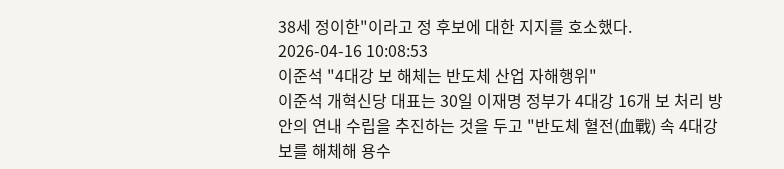38세 정이한"이라고 정 후보에 대한 지지를 호소했다.
2026-04-16 10:08:53
이준석 "4대강 보 해체는 반도체 산업 자해행위"
이준석 개혁신당 대표는 30일 이재명 정부가 4대강 16개 보 처리 방안의 연내 수립을 추진하는 것을 두고 "반도체 혈전(血戰) 속 4대강 보를 해체해 용수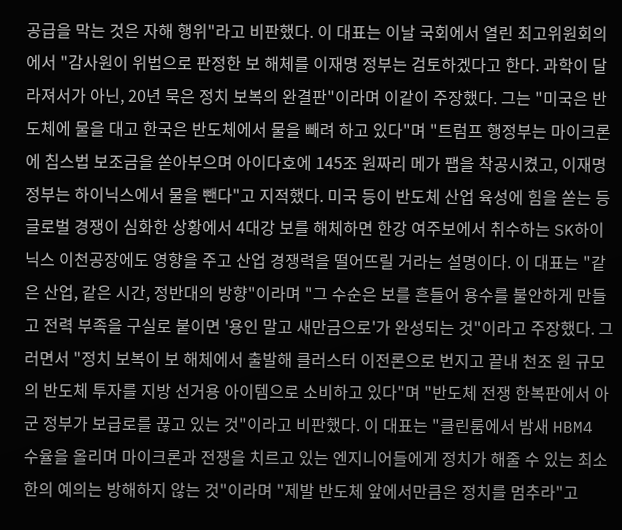공급을 막는 것은 자해 행위"라고 비판했다. 이 대표는 이날 국회에서 열린 최고위원회의에서 "감사원이 위법으로 판정한 보 해체를 이재명 정부는 검토하겠다고 한다. 과학이 달라져서가 아닌, 20년 묵은 정치 보복의 완결판"이라며 이같이 주장했다. 그는 "미국은 반도체에 물을 대고 한국은 반도체에서 물을 빼려 하고 있다"며 "트럼프 행정부는 마이크론에 칩스법 보조금을 쏟아부으며 아이다호에 145조 원짜리 메가 팹을 착공시켰고, 이재명 정부는 하이닉스에서 물을 뺀다"고 지적했다. 미국 등이 반도체 산업 육성에 힘을 쏟는 등 글로벌 경쟁이 심화한 상황에서 4대강 보를 해체하면 한강 여주보에서 취수하는 SK하이닉스 이천공장에도 영향을 주고 산업 경쟁력을 떨어뜨릴 거라는 설명이다. 이 대표는 "같은 산업, 같은 시간, 정반대의 방향"이라며 "그 수순은 보를 흔들어 용수를 불안하게 만들고 전력 부족을 구실로 붙이면 '용인 말고 새만금으로'가 완성되는 것"이라고 주장했다. 그러면서 "정치 보복이 보 해체에서 출발해 클러스터 이전론으로 번지고 끝내 천조 원 규모의 반도체 투자를 지방 선거용 아이템으로 소비하고 있다"며 "반도체 전쟁 한복판에서 아군 정부가 보급로를 끊고 있는 것"이라고 비판했다. 이 대표는 "클린룸에서 밤새 HBM4 수율을 올리며 마이크론과 전쟁을 치르고 있는 엔지니어들에게 정치가 해줄 수 있는 최소한의 예의는 방해하지 않는 것"이라며 "제발 반도체 앞에서만큼은 정치를 멈추라"고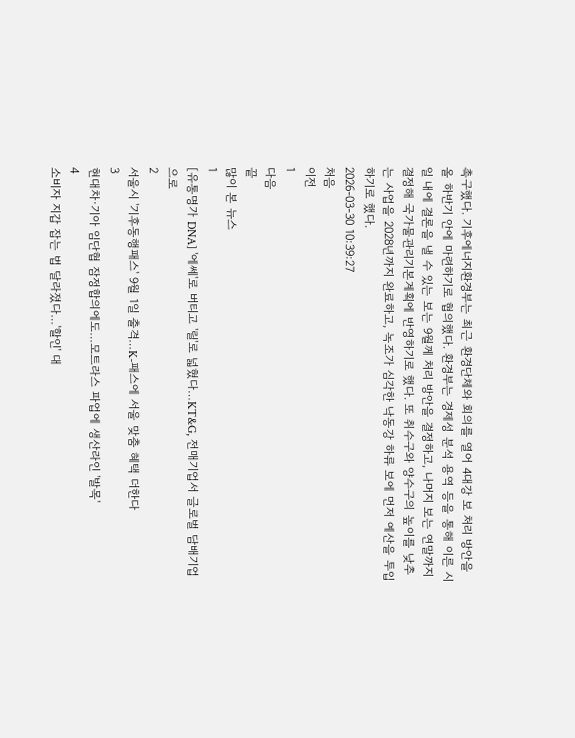촉구했다. 기후에너지환경부는 최근 환경단체와 회의를 열어 4대강 보 처리 방안을 올 하반기 안에 마련하기로 협의했다. 환경부는 경제성 분석 용역 등을 통해 이른 시일 내에 결론을 낼 수 있는 보는 9월께 처리 방안을 결정하고, 나머지 보는 연말까지 결정해 국가물관리기본계획에 반영하기로 했다. 또 취수구와 양수구의 높이를 낮추는 사업을 2028년까지 완료하고, 녹조가 심각한 낙동강 하류 보에 먼저 예산을 투입하기로 했다.
2026-03-30 10:39:27
처음
이전
1
다음
끝
많이 본 뉴스
1
[유통명가 DNA] '에쎄'로 버티고 '릴'로 넓혔다…KT&G, 전매기업서 글로벌 담배기업으로
2
서울시 '기후동행패스' 9월 1일 출격…K-패스에 서울 맞춤 혜택 더한다
3
현대차·기아 임단협 잠정합의에도…모트라스 파업에 생산라인 '발목'
4
소비자 지갑 잡는 법 달라졌다…'할인' 대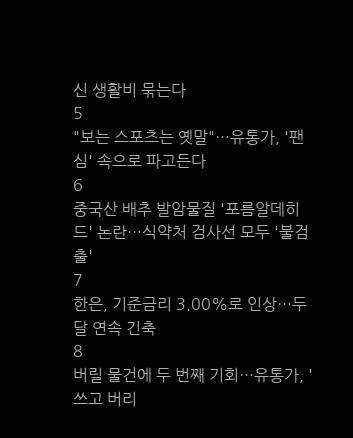신 생활비 묶는다
5
"보는 스포츠는 옛말"…유통가, '팬심' 속으로 파고든다
6
중국산 배추 발암물질 '포름알데히드' 논란…식약처 검사선 모두 '불검출'
7
한은, 기준금리 3.00%로 인상…두 달 연속 긴축
8
버릴 물건에 두 번째 기회…유통가, '쓰고 버리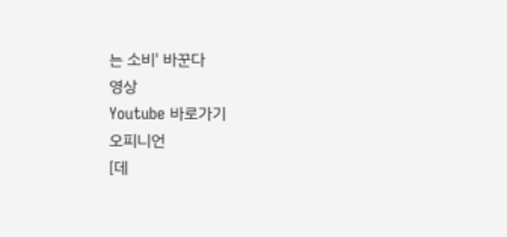는 소비' 바꾼다
영상
Youtube 바로가기
오피니언
[데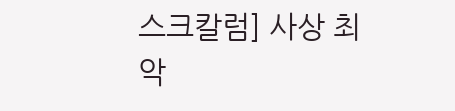스크칼럼] 사상 최악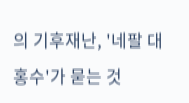의 기후재난, '네팔 대홍수'가 묻는 것